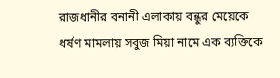রাজধানীর বনানী এলাকায় বন্ধুর মেয়েকে ধর্ষণ মামলায় সবুজ মিয়া নামে এক ব্যক্তিকে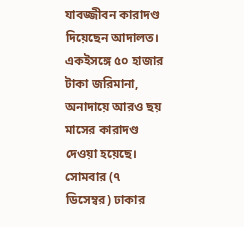যাবজ্জীবন কারাদণ্ড দিয়েছেন আদালত। একইসঙ্গে ৫০ হাজার টাকা জরিমানা, অনাদায়ে আরও ছয় মাসের কারাদণ্ড দেওয়া হয়েছে।
সোমবার (৭ ডিসেম্বর) ঢাকার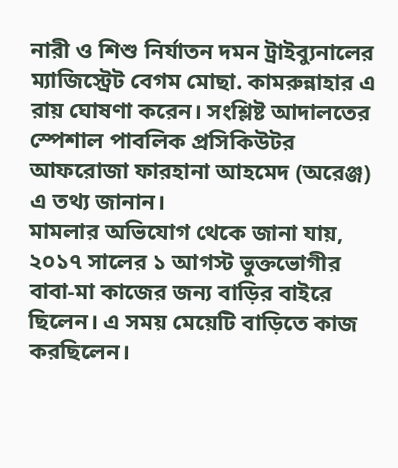নারী ও শিশু নির্যাতন দমন ট্রাইব্যুনালের ম্যাজিস্ট্রেট বেগম মোছা. কামরুন্নাহার এ রায় ঘোষণা করেন। সংশ্লিষ্ট আদালতের স্পেশাল পাবলিক প্রসিকিউটর আফরোজা ফারহানা আহমেদ (অরেঞ্জ) এ তথ্য জানান।
মামলার অভিযোগ থেকে জানা যায়, ২০১৭ সালের ১ আগস্ট ভুক্তভোগীর বাবা-মা কাজের জন্য বাড়ির বাইরে ছিলেন। এ সময় মেয়েটি বাড়িতে কাজ করছিলেন।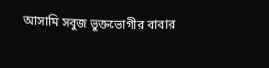আসামি সবুজ ভুক্তভোগীর বাবার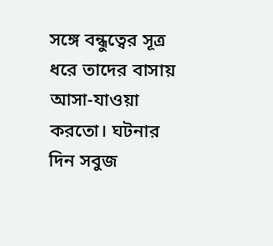সঙ্গে বন্ধুত্বের সূত্র ধরে তাদের বাসায় আসা-যাওয়া করতো। ঘটনার দিন সবুজ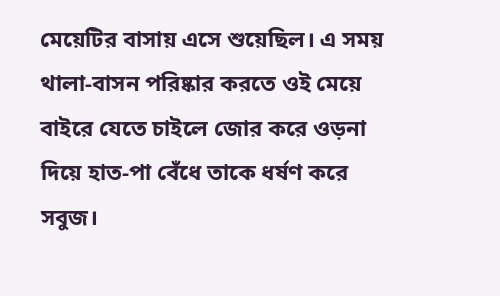মেয়েটির বাসায় এসে শুয়েছিল। এ সময় থালা-বাসন পরিষ্কার করতে ওই মেয়ে বাইরে যেতে চাইলে জোর করে ওড়না দিয়ে হাত-পা বেঁধে তাকে ধর্ষণ করে সবুজ।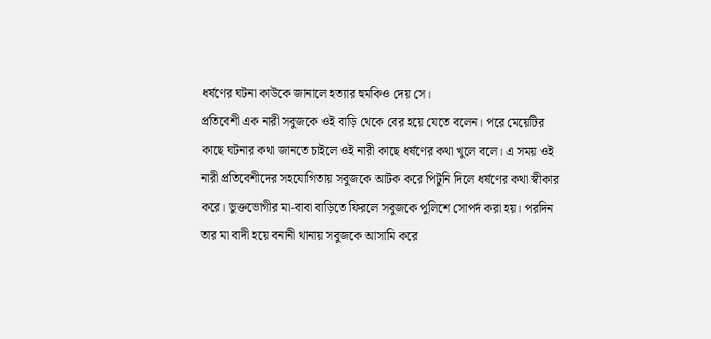ধর্ষণের ঘটনা কাউকে জানালে হত্যার হুমকিও দেয় সে।
প্রতিবেশী এক নারী সবুজকে ওই বাড়ি থেকে বের হয়ে যেতে বলেন। পরে মেয়েটির কাছে ঘটনার কথা জানতে চাইলে ওই নারী কাছে ধর্ষণের কথা খুলে বলে। এ সময় ওই নারী প্রতিবেশীদের সহযোগিতায় সবুজকে আটক করে পিটুনি দিলে ধর্ষণের কথা স্বীকার করে। ভুক্তভোগীর মা-বাবা বাড়িতে ফিরলে সবুজকে পুলিশে সোপর্দ করা হয়। পরদিন তার মা বাদী হয়ে বনানী থানায় সবুজকে আসামি করে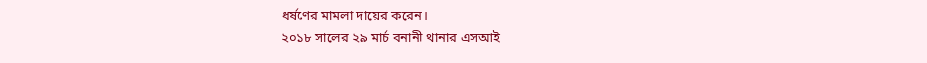ধর্ষণের মামলা দায়ের করেন।
২০১৮ সালের ২৯ মার্চ বনানী থানার এসআই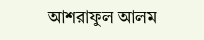আশরাফুল আলম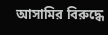আসামির বিরুদ্ধে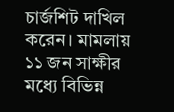চার্জশিট দাখিল করেন। মামলায় ১১ জন সাক্ষীর মধ্যে বিভিন্ন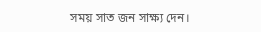সময় সাত জন সাক্ষ্য দেন।